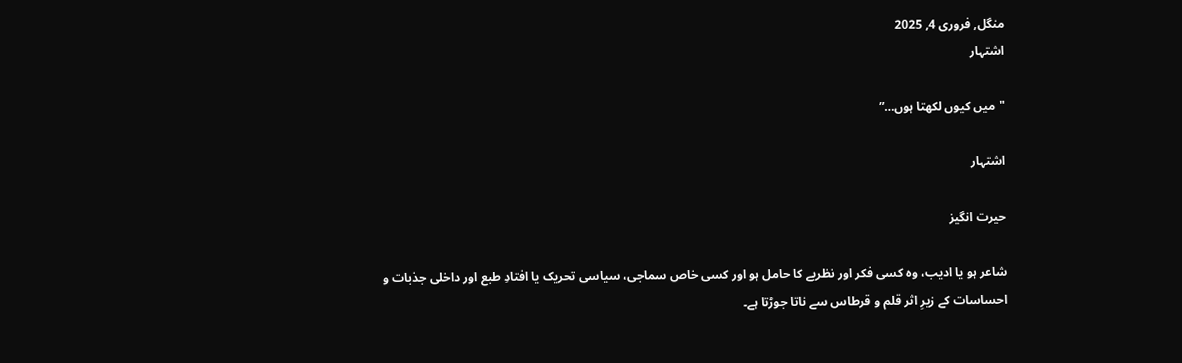منگل, فروری 4, 2025
اشتہار

"میں کیوں لکھتا ہوں…”

اشتہار

حیرت انگیز

شاعر ہو یا ادیب، وہ کسی فکر اور نظریے کا حامل ہو اور کسی خاص سماجی، سیاسی تحریک یا افتادِ طبع اور داخلی جذبات و احساسات کے زیرِ اثر قلم و قرطاس سے ناتا جوڑتا ہے۔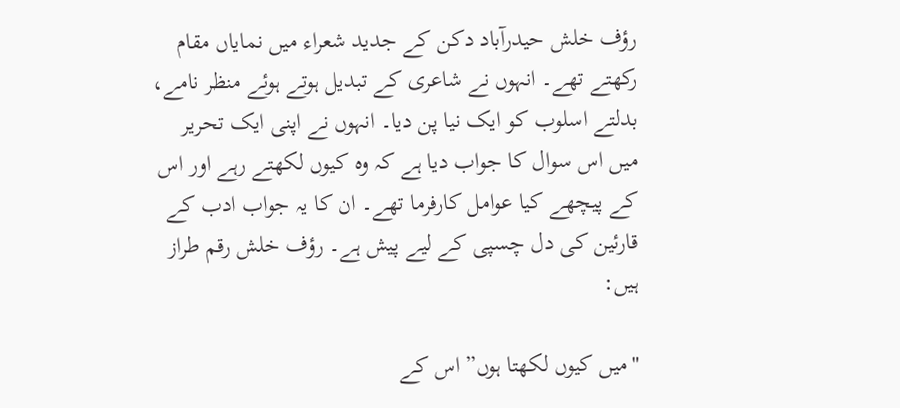رؤف خلش حیدرآباد دکن کے جدید شعراء میں نمایاں مقام رکھتے تھے۔ انہوں نے شاعری کے تبدیل ہوتے ہوئے منظر نامے، بدلتے اسلوب کو ایک نیا پن دیا۔ انہوں نے اپنی ایک تحریر میں اس سوال کا جواب دیا ہے کہ وہ کیوں لکھتے رہے اور اس کے پیچھے کیا عوامل کارفرما تھے۔ ان کا یہ جواب ادب کے قارئین کی دل چسپی کے لیے پیش ہے۔ رؤف خلش رقم طراز ہیں:

"میں کیوں لکھتا ہوں” اس کے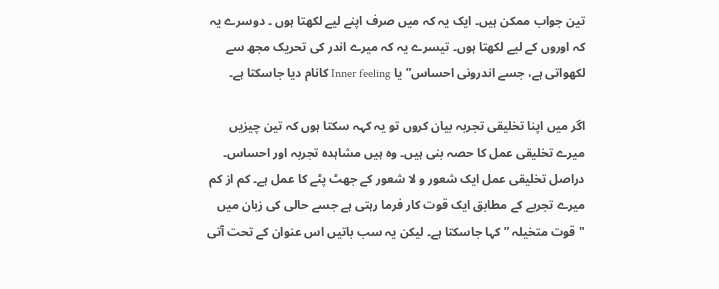تین جواب ممکن ہیں۔ ایک یہ کہ میں صرف اپنے لیے لکھتا ہوں ۔ دوسرے یہ کہ اوروں کے لیے لکھتا ہوں۔ تیسرے یہ کہ میرے اندر کی تحریک مجھ سے لکھواتی ہے، جسے اندرونی احساس” یا Inner feeling کانام دیا جاسکتا ہے۔

اگر میں اپنا تخلیقی تجربہ بیان کروں تو یہ کہہ سکتا ہوں کہ تین چیزیں میرے تخلیقی عمل کا حصہ بنی ہیں۔ وہ ہیں مشاہدہ تجربہ اور احساس۔ دراصل تخلیقی عمل ایک شعور و لا شعور کے جھٹ پٹے کا عمل ہے۔ کم از کم میرے تجربے کے مطابق ایک قوت کار فرما رہتی ہے جسے حالی کی زبان میں "قوت متخیلہ ” کہا جاسکتا ہے۔ لیکن یہ سب باتیں اس عنوان کے تحت آتی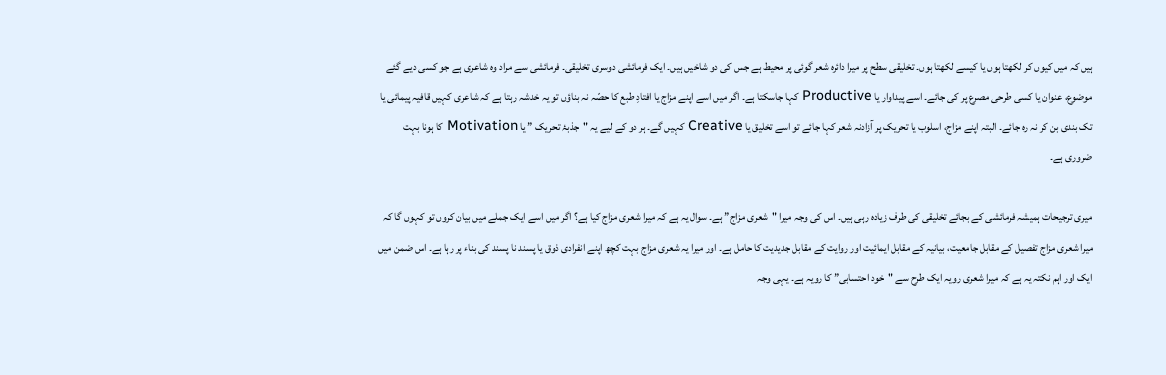ہیں کہ میں کیوں کر لکھتا ہوں یا کیسے لکھتا ہوں۔ تخلیقی سطح پر میرا دائرہ شعر گوئی پر محیط ہے جس کی دو شاخیں ہیں۔ ایک فرمائشی دوسری تخلیقی۔ فرمائشی سے مراد وہ شاعری ہے جو کسی دیے گئے موضوع، عنوان یا کسی طرحی مصرع پر کی جائے۔ اسے پیداوار یا Productive کہا جاسکتا ہے۔ اگر میں اسے اپنے مزاج یا افتادِ طبع کا حصّہ نہ بناؤں تو یہ خدشہ رہتا ہے کہ شاعری کہیں قافیہ پیمائی یا تک بندی بن کر نہ رہ جائے۔ البتہ اپنے مزاج، اسلوب یا تحریک پر آزادنہ شعر کہا جائے تو اسے تخلیق یا Creative کہیں گے۔ ہر دو کے لیے یہ "جذبۂ تحریک ” یا Motivation کا ہونا بہت ضروری ہے۔

میری ترجیحات ہمیشہ فرمائشی کے بجائے تخلیقی کی طرف زیادہ رہی ہیں۔ اس کی وجہ میرا "شعری مزاج” ہے۔ سوال یہ ہے کہ میرا شعری مزاج کیا ہے؟ اگر میں اسے ایک جملے میں بیان کروں تو کہوں گا کہ میرا شعری مزاج تفصیل کے مقابل جامعیت، بیانیہ کے مقابل ایمائیت اور روایت کے مقابل جدیدیت کا حامل ہے۔ اور میرا یہ شعری مزاج بہت کچھ اپنے انفرادی ذوق یا پسند نا پسند کی بناء پر رہا ہے۔ اس ضمن میں ایک اور اہم نکتہ یہ ہے کہ میرا شعری رویہ ایک طرح سے "خود احتسابی” کا رویہ ہے۔ یہی وجہ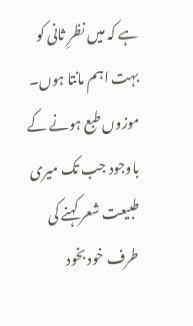ہے کہ میں نظرِ ثانی کو بہت اہم مانتا ہوں۔ موزوں طبع ہونے کے باوجود جب تک میری طبیعت شعر کہنے کی طرف خود بخود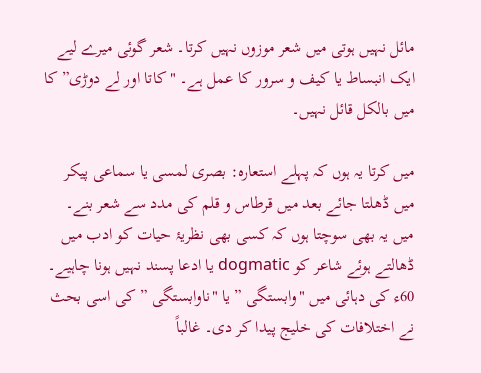مائل نہیں ہوتی میں شعر موزوں نہیں کرتا۔ شعر گوئی میرے لیے ایک انبساط یا کیف و سرور کا عمل ہے۔ "کاتا اور لے دوڑی” کا میں بالکل قائل نہیں۔

میں کرتا یہ ہوں کہ پہلے استعارہ: بصری لمسی یا سماعی پیکر میں ڈھلتا جائے بعد میں قرطاس و قلم کی مدد سے شعر بنے۔ میں یہ بھی سوچتا ہوں کہ کسی بھی نظریۂ حیات کو ادب میں ڈھالتے ہوئے شاعر کو dogmatic یا ادعا پسند نہیں ہونا چاہیے۔ 60ء کی دہائی میں "وابستگی ” یا "ناوابستگی ” کی اسی بحث نے اختلافات کی خلیج پیدا کر دی۔ غالباً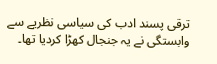ترقی پسند ادب کی سیاسی نظریے سے وابستگی نے یہ جنجال کھڑا کردیا تھا۔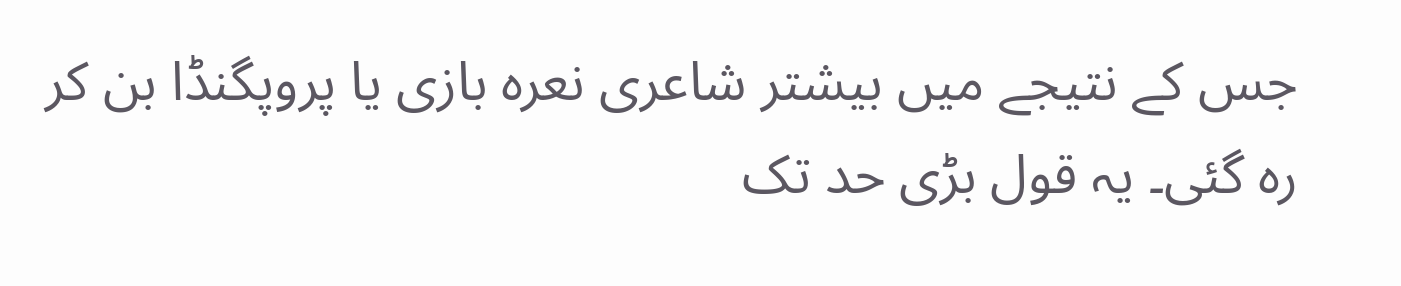جس کے نتیجے میں بیشتر شاعری نعرہ بازی یا پروپگنڈا بن کر رہ گئی۔ یہ قول بڑی حد تک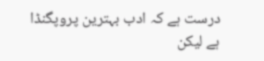درست ہے کہ ادب بہترین پروپگنڈا ہے لیکن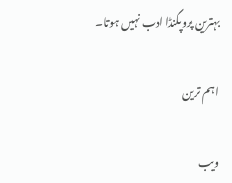بہترین پروپگنڈا ادب نہیں ہوتا۔

اہم ترین

ویب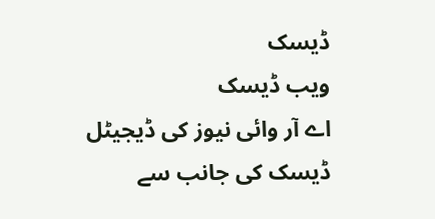ڈیسک
ویب ڈیسک
اے آر وائی نیوز کی ڈیجیٹل ڈیسک کی جانب سے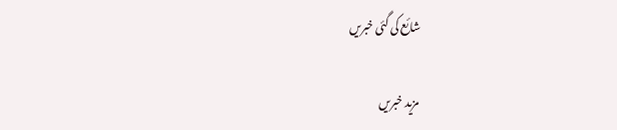شائع کی گئی خبریں

مزید خبریں